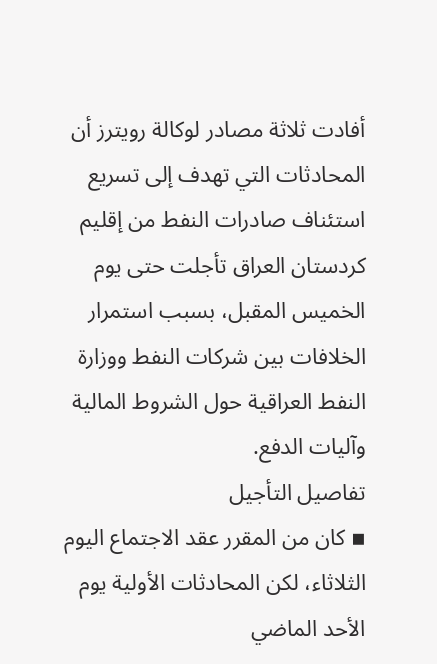أفادت ثلاثة مصادر لوكالة رويترز أن المحادثات التي تهدف إلى تسريع استئناف صادرات النفط من إقليم كردستان العراق تأجلت حتى يوم الخميس المقبل، بسبب استمرار الخلافات بين شركات النفط ووزارة النفط العراقية حول الشروط المالية وآليات الدفع.
تفاصيل التأجيل
▪ كان من المقرر عقد الاجتماع اليوم الثلاثاء، لكن المحادثات الأولية يوم الأحد الماضي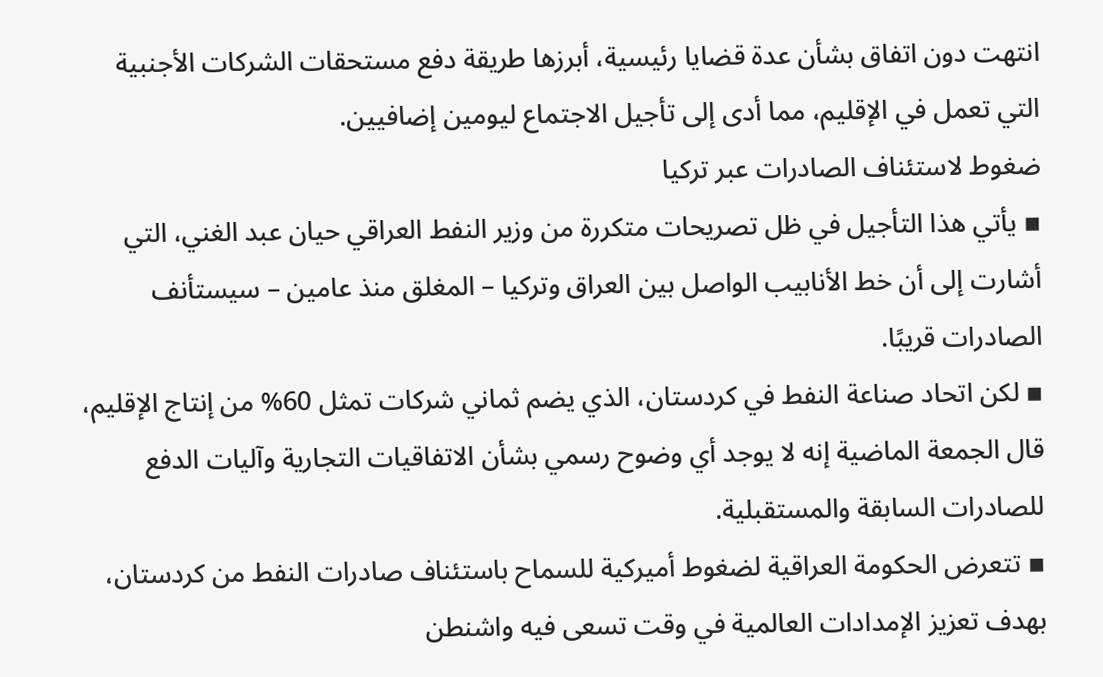انتهت دون اتفاق بشأن عدة قضايا رئيسية، أبرزها طريقة دفع مستحقات الشركات الأجنبية التي تعمل في الإقليم، مما أدى إلى تأجيل الاجتماع ليومين إضافيين.
ضغوط لاستئناف الصادرات عبر تركيا
▪ يأتي هذا التأجيل في ظل تصريحات متكررة من وزير النفط العراقي حيان عبد الغني، التي أشارت إلى أن خط الأنابيب الواصل بين العراق وتركيا – المغلق منذ عامين – سيستأنف الصادرات قريبًا.
▪ لكن اتحاد صناعة النفط في كردستان، الذي يضم ثماني شركات تمثل 60% من إنتاج الإقليم، قال الجمعة الماضية إنه لا يوجد أي وضوح رسمي بشأن الاتفاقيات التجارية وآليات الدفع للصادرات السابقة والمستقبلية.
▪ تتعرض الحكومة العراقية لضغوط أميركية للسماح باستئناف صادرات النفط من كردستان، بهدف تعزيز الإمدادات العالمية في وقت تسعى فيه واشنطن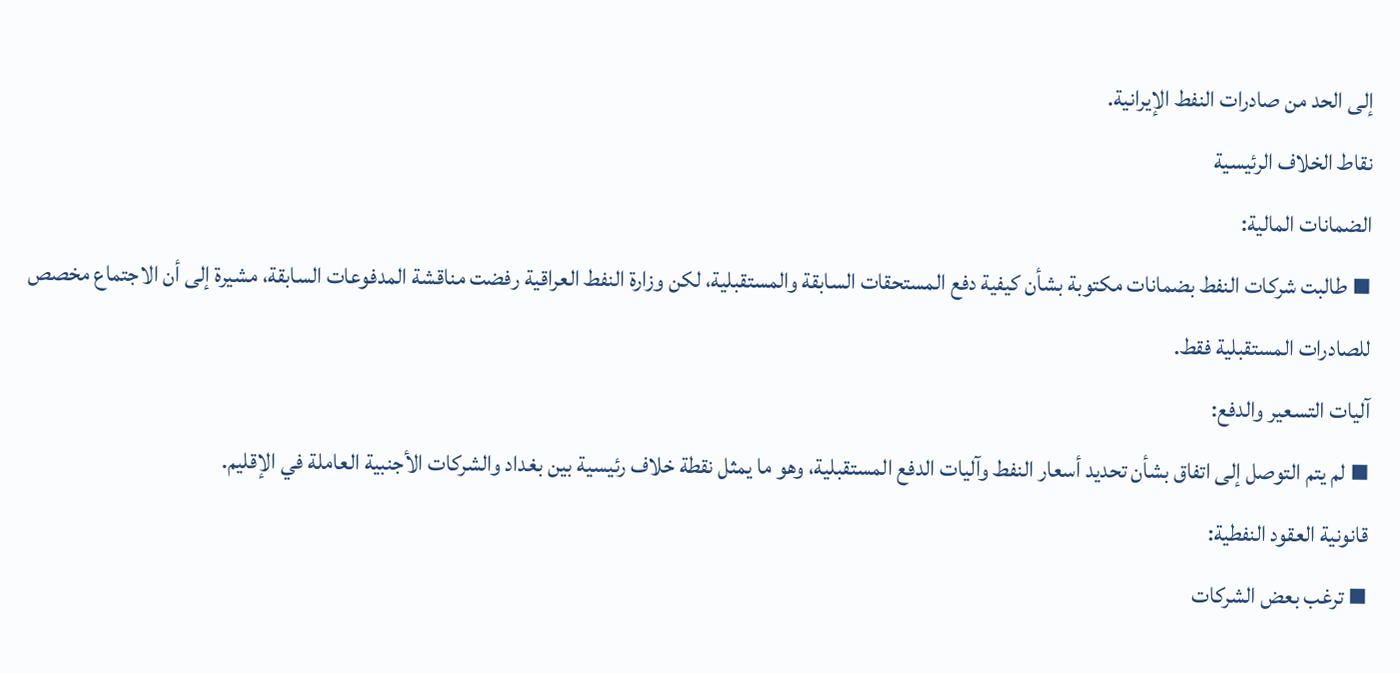إلى الحد من صادرات النفط الإيرانية.
نقاط الخلاف الرئيسية
الضمانات المالية:
▪ طالبت شركات النفط بضمانات مكتوبة بشأن كيفية دفع المستحقات السابقة والمستقبلية، لكن وزارة النفط العراقية رفضت مناقشة المدفوعات السابقة، مشيرة إلى أن الاجتماع مخصص للصادرات المستقبلية فقط.
آليات التسعير والدفع:
▪ لم يتم التوصل إلى اتفاق بشأن تحديد أسعار النفط وآليات الدفع المستقبلية، وهو ما يمثل نقطة خلاف رئيسية بين بغداد والشركات الأجنبية العاملة في الإقليم.
قانونية العقود النفطية:
▪ ترغب بعض الشركات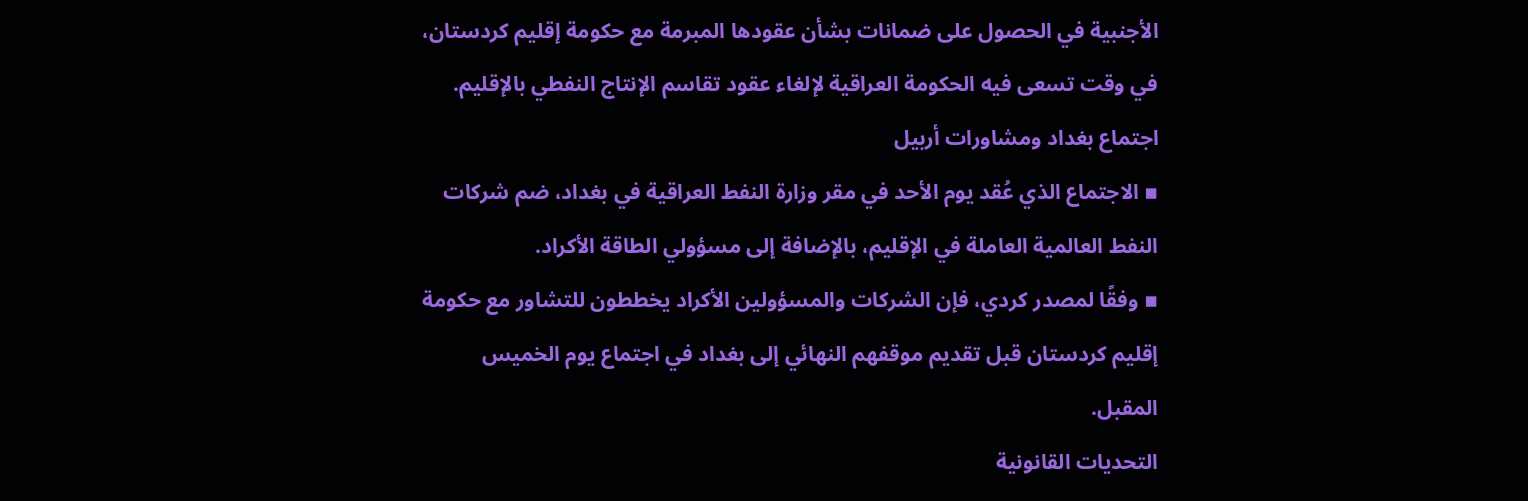الأجنبية في الحصول على ضمانات بشأن عقودها المبرمة مع حكومة إقليم كردستان، في وقت تسعى فيه الحكومة العراقية لإلغاء عقود تقاسم الإنتاج النفطي بالإقليم.
اجتماع بغداد ومشاورات أربيل
▪ الاجتماع الذي عُقد يوم الأحد في مقر وزارة النفط العراقية في بغداد، ضم شركات النفط العالمية العاملة في الإقليم، بالإضافة إلى مسؤولي الطاقة الأكراد.
▪ وفقًا لمصدر كردي، فإن الشركات والمسؤولين الأكراد يخططون للتشاور مع حكومة إقليم كردستان قبل تقديم موقفهم النهائي إلى بغداد في اجتماع يوم الخميس المقبل.
التحديات القانونية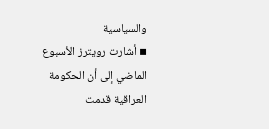والسياسية
▪ أشارت رويترز الأسبوع الماضي إلى أن الحكومة العراقية قدمت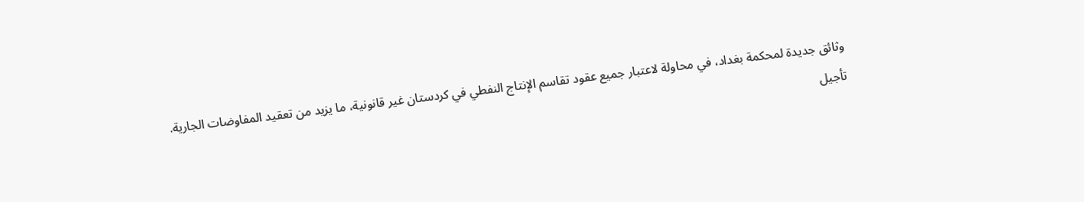وثائق جديدة لمحكمة بغداد، في محاولة لاعتبار جميع عقود تقاسم الإنتاج النفطي في كردستان غير قانونية، ما يزيد من تعقيد المفاوضات الجارية.
تأجيل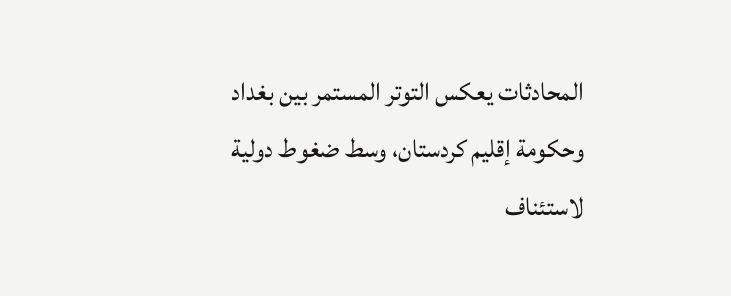المحادثات يعكس التوتر المستمر بين بغداد وحكومة إقليم كردستان، وسط ضغوط دولية لاستئناف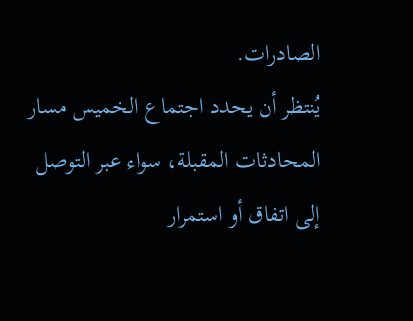الصادرات.
يُنتظر أن يحدد اجتماع الخميس مسار المحادثات المقبلة، سواء عبر التوصل إلى اتفاق أو استمرار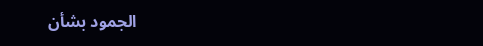الجمود بشأن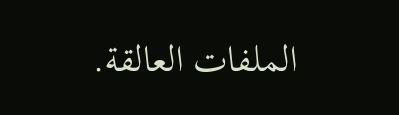الملفات العالقة.